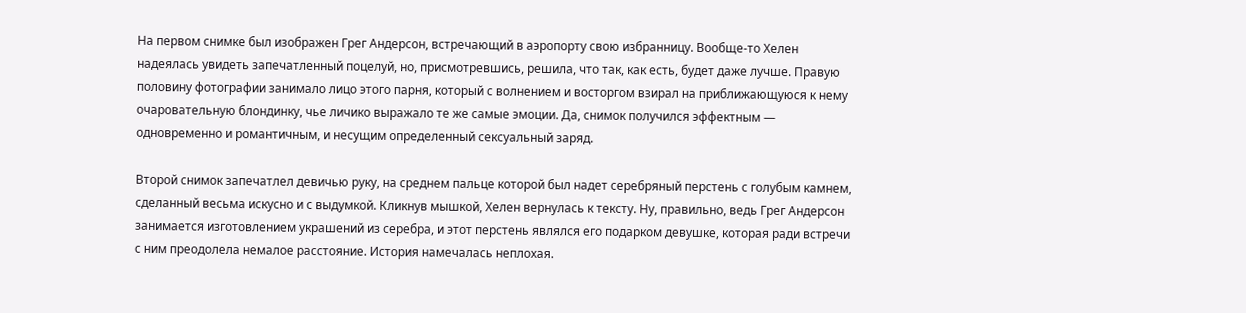На первом снимке был изображен Грег Андерсон, встречающий в аэропорту свою избранницу. Вообще-то Хелен надеялась увидеть запечатленный поцелуй, но, присмотревшись, решила, что так, как есть, будет даже лучше. Правую половину фотографии занимало лицо этого парня, который с волнением и восторгом взирал на приближающуюся к нему очаровательную блондинку, чье личико выражало те же самые эмоции. Да, снимок получился эффектным — одновременно и романтичным, и несущим определенный сексуальный заряд.

Второй снимок запечатлел девичью руку, на среднем пальце которой был надет серебряный перстень с голубым камнем, сделанный весьма искусно и с выдумкой. Кликнув мышкой, Хелен вернулась к тексту. Ну, правильно, ведь Грег Андерсон занимается изготовлением украшений из серебра, и этот перстень являлся его подарком девушке, которая ради встречи с ним преодолела немалое расстояние. История намечалась неплохая.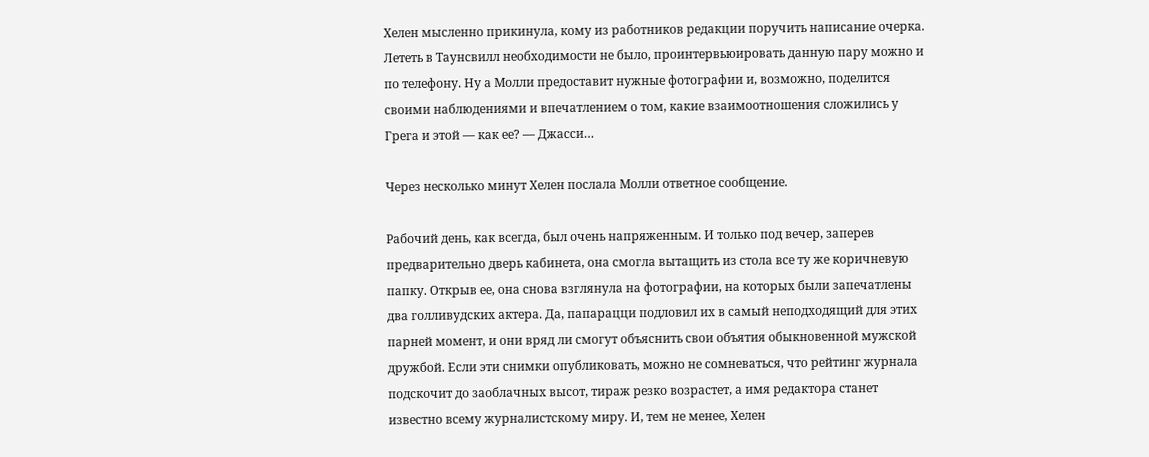Хелен мысленно прикинула, кому из работников редакции поручить написание очерка. Лететь в Таунсвилл необходимости не было, проинтервьюировать данную пару можно и по телефону. Ну а Молли предоставит нужные фотографии и, возможно, поделится своими наблюдениями и впечатлением о том, какие взаимоотношения сложились у Грега и этой — как ее? — Джасси…

Через несколько минут Хелен послала Молли ответное сообщение.

Рабочий день, как всегда, был очень напряженным. И только под вечер, заперев предварительно дверь кабинета, она смогла вытащить из стола все ту же коричневую папку. Открыв ее, она снова взглянула на фотографии, на которых были запечатлены два голливудских актера. Да, папарацци подловил их в самый неподходящий для этих парней момент, и они вряд ли смогут объяснить свои объятия обыкновенной мужской дружбой. Если эти снимки опубликовать, можно не сомневаться, что рейтинг журнала подскочит до заоблачных высот, тираж резко возрастет, а имя редактора станет известно всему журналистскому миру. И, тем не менее, Хелен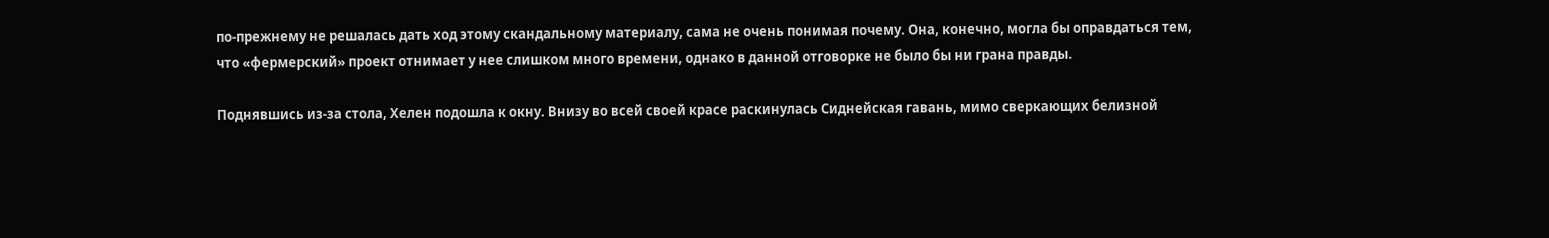по-прежнему не решалась дать ход этому скандальному материалу, сама не очень понимая почему. Она, конечно, могла бы оправдаться тем, что «фермерский» проект отнимает у нее слишком много времени, однако в данной отговорке не было бы ни грана правды.

Поднявшись из-за стола, Хелен подошла к окну. Внизу во всей своей красе раскинулась Сиднейская гавань, мимо сверкающих белизной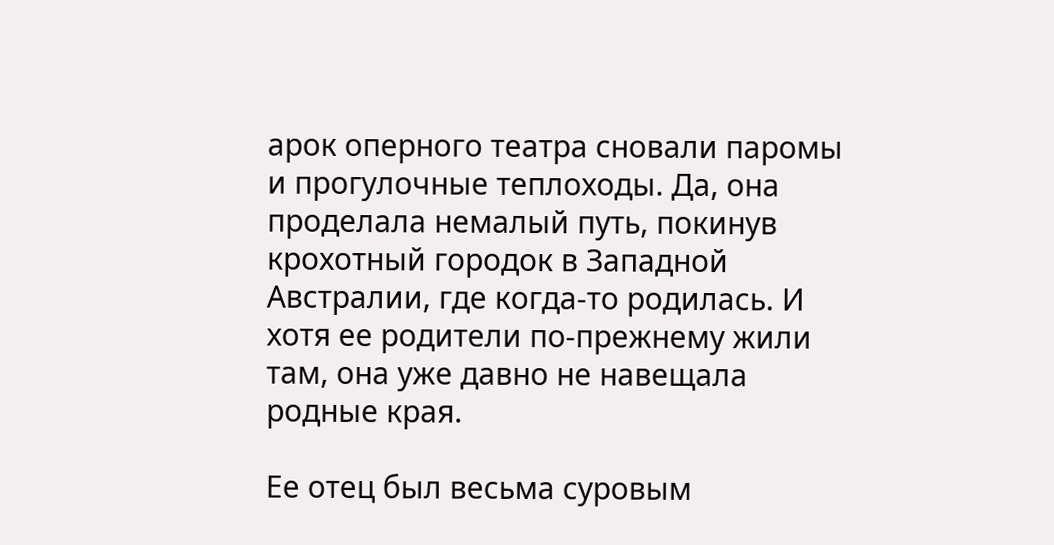арок оперного театра сновали паромы и прогулочные теплоходы. Да, она проделала немалый путь, покинув крохотный городок в Западной Австралии, где когда-то родилась. И хотя ее родители по-прежнему жили там, она уже давно не навещала родные края.

Ее отец был весьма суровым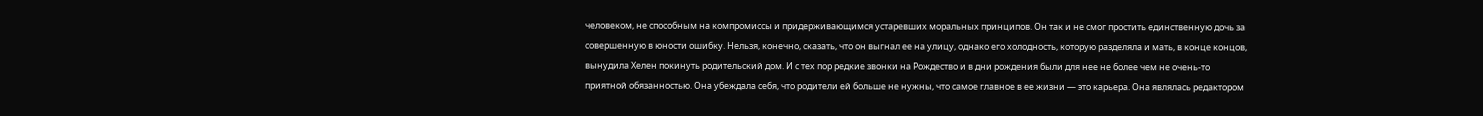человеком, не способным на компромиссы и придерживающимся устаревших моральных принципов. Он так и не смог простить единственную дочь за совершенную в юности ошибку. Нельзя, конечно, сказать, что он выгнал ее на улицу, однако его холодность, которую разделяла и мать, в конце концов, вынудила Хелен покинуть родительский дом. И с тех пор редкие звонки на Рождество и в дни рождения были для нее не более чем не очень-то приятной обязанностью. Она убеждала себя, что родители ей больше не нужны, что самое главное в ее жизни — это карьера. Она являлась редактором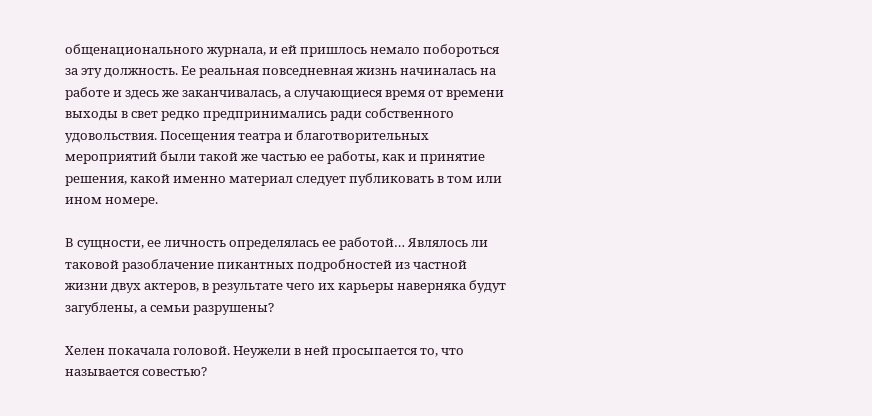общенационального журнала, и ей пришлось немало побороться за эту должность. Ее реальная повседневная жизнь начиналась на работе и здесь же заканчивалась, а случающиеся время от времени выходы в свет редко предпринимались ради собственного удовольствия. Посещения театра и благотворительных мероприятий были такой же частью ее работы, как и принятие решения, какой именно материал следует публиковать в том или ином номере.

В сущности, ее личность определялась ее работой… Являлось ли таковой разоблачение пикантных подробностей из частной жизни двух актеров, в результате чего их карьеры наверняка будут загублены, а семьи разрушены?

Хелен покачала головой. Неужели в ней просыпается то, что называется совестью?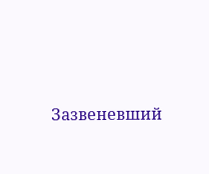Зазвеневший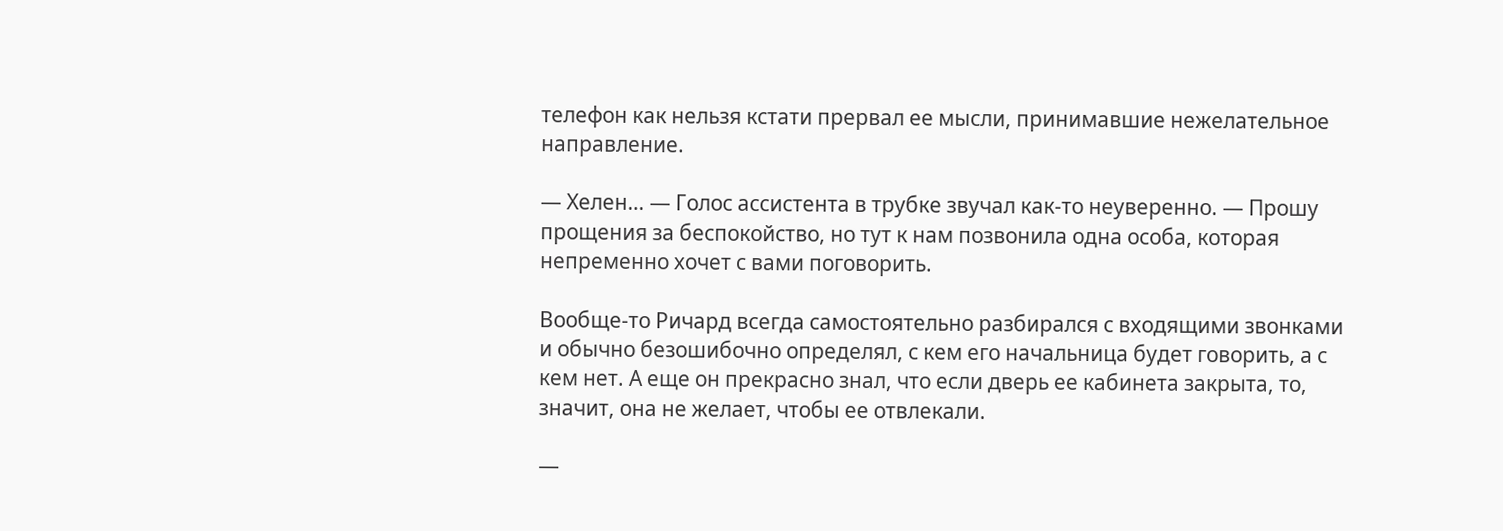телефон как нельзя кстати прервал ее мысли, принимавшие нежелательное направление.

— Хелен… — Голос ассистента в трубке звучал как-то неуверенно. — Прошу прощения за беспокойство, но тут к нам позвонила одна особа, которая непременно хочет с вами поговорить.

Вообще-то Ричард всегда самостоятельно разбирался с входящими звонками и обычно безошибочно определял, с кем его начальница будет говорить, а с кем нет. А еще он прекрасно знал, что если дверь ее кабинета закрыта, то, значит, она не желает, чтобы ее отвлекали.

—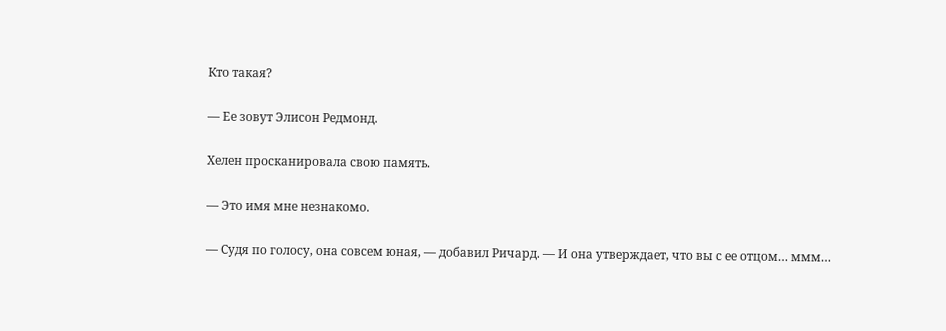Кто такая?

— Ее зовут Элисон Редмонд.

Хелен просканировала свою память.

— Это имя мне незнакомо.

— Судя по голосу, она совсем юная, — добавил Ричард. — И она утверждает, что вы с ее отцом… ммм…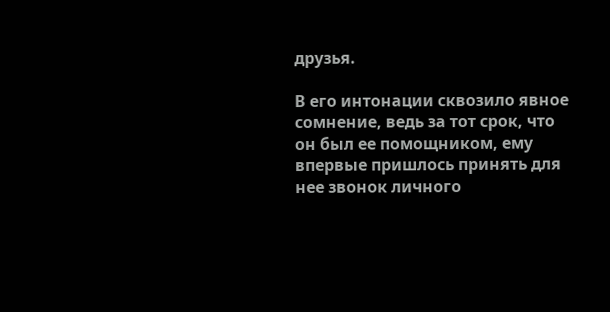друзья.

В его интонации сквозило явное сомнение, ведь за тот срок, что он был ее помощником, ему впервые пришлось принять для нее звонок личного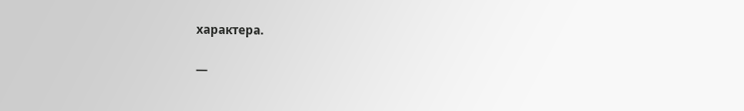характера.

—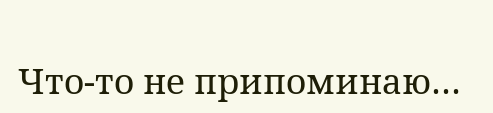Что-то не припоминаю…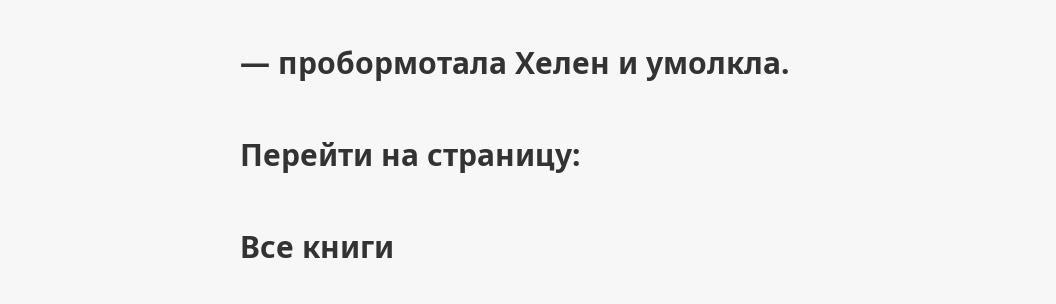— пробормотала Хелен и умолкла.

Перейти на страницу:

Все книги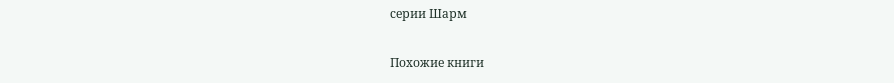серии Шарм

Похожие книги